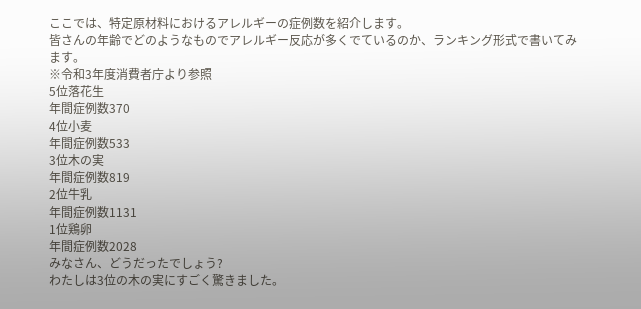ここでは、特定原材料におけるアレルギーの症例数を紹介します。
皆さんの年齢でどのようなものでアレルギー反応が多くでているのか、ランキング形式で書いてみます。
※令和3年度消費者庁より参照
5位落花生
年間症例数370
4位小麦
年間症例数533
3位木の実
年間症例数819
2位牛乳
年間症例数1131
1位鶏卵
年間症例数2028
みなさん、どうだったでしょう?
わたしは3位の木の実にすごく驚きました。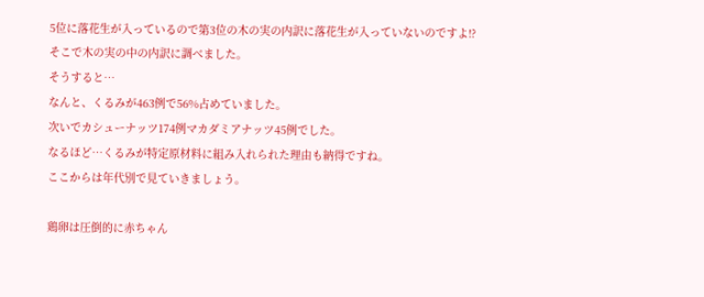5位に落花生が入っているので第3位の木の実の内訳に落花生が入っていないのですよ!?
そこで木の実の中の内訳に調べました。
そうすると…
なんと、くるみが463例で56%占めていました。
次いでカシューナッツ174例マカダミアナッツ45例でした。
なるほど…くるみが特定原材料に組み入れられた理由も納得ですね。
ここからは年代別で見ていきましょう。

鶏卵は圧倒的に赤ちゃん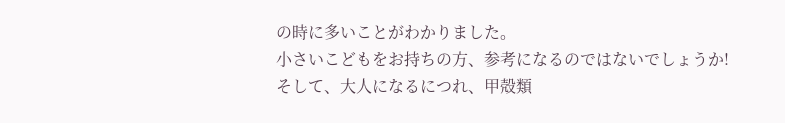の時に多いことがわかりました。
小さいこどもをお持ちの方、参考になるのではないでしょうか!
そして、大人になるにつれ、甲殻類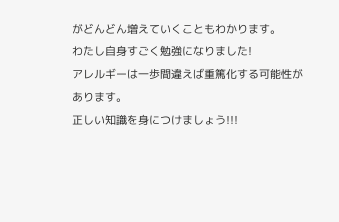がどんどん増えていくこともわかります。
わたし自身すごく勉強になりました!
アレルギーは一歩間違えば重篤化する可能性があります。
正しい知識を身につけましょう!!!